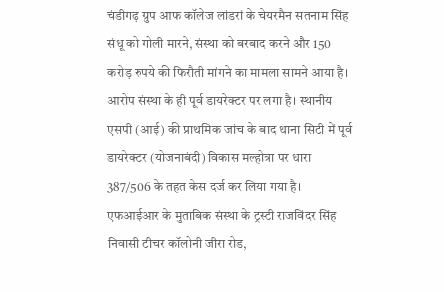चंडीगढ़ ग्रुप आफ कॉलेज लांडरां के चेयरमैन सतनाम सिंह संधू को गोली मारने, संस्था को बरबाद करने और 150 करोड़ रुपये की फिरौती मांगने का मामला सामने आया है। आरोप संस्था के ही पूर्व डायरेक्टर पर लगा है। स्थानीय एसपी (आई) की प्राथमिक जांच के बाद थाना सिटी में पूर्व डायरेक्टर (योजनाबंदी) विकास मल्होत्रा पर धारा 387/506 के तहत केस दर्ज कर लिया गया है।
एफआईआर के मुताबिक संस्था के ट्रस्टी राजविंदर सिंह निवासी टीचर कॉलोनी जीरा रोड,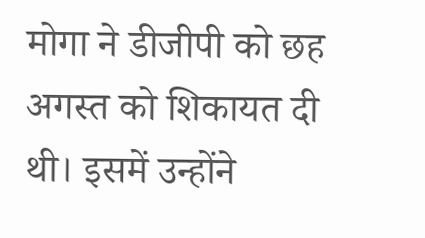मोगा ने डीजीपी को छह अगस्त को शिकायत दी थी। इसमें उन्होंने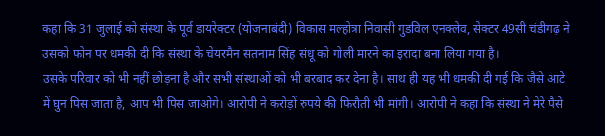कहा कि 31 जुलाई को संस्था के पूर्व डायरेक्टर (योजनाबंदी) विकास मल्होत्रा निवासी गुडविल एनक्लेव, सेक्टर 49सी चंडीगढ़ ने उसको फोन पर धमकी दी कि संस्था के चेयरमैन सतनाम सिंह संधू को गोली मारने का इरादा बना लिया गया है।
उसके परिवार को भी नहीं छोड़ना है और सभी संस्थाओं को भी बरबाद कर देना है। साथ ही यह भी धमकी दी गई कि जैसे आटे में घुन पिस जाता है, आप भी पिस जाओगे। आरोपी ने करोड़ों रुपये की फिरौती भी मांगी। आरोपी ने कहा कि संस्था ने मेरे पैसे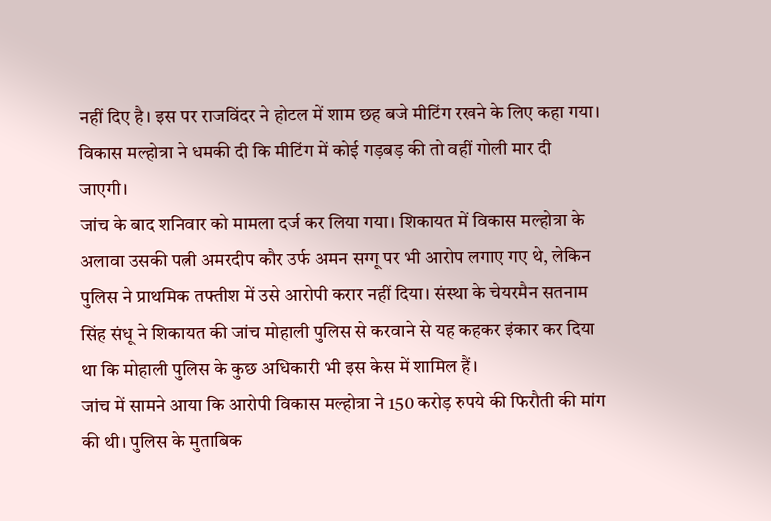नहीं दिए है। इस पर राजविंदर ने होटल में शाम छह बजे मीटिंग रखने के लिए कहा गया। विकास मल्होत्रा ने धमकी दी कि मीटिंग में कोई गड़बड़ की तो वहीं गोली मार दी जाएगी।
जांच के बाद शनिवार को मामला दर्ज कर लिया गया। शिकायत में विकास मल्होत्रा के अलावा उसकी पत्नी अमरदीप कौर उर्फ अमन सग्गू पर भी आरोप लगाए गए थे, लेकिन पुलिस ने प्राथमिक तफ्तीश में उसे आरोपी करार नहीं दिया। संस्था के चेयरमैन सतनाम सिंह संधू ने शिकायत की जांच मोहाली पुलिस से करवाने से यह कहकर इंकार कर दिया था कि मोहाली पुलिस के कुछ अधिकारी भी इस केस में शामिल हैं।
जांच में सामने आया कि आरोपी विकास मल्होत्रा ने 150 करोड़ रुपये की फिरौती की मांग की थी। पुलिस के मुताबिक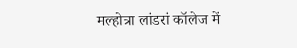मल्होत्रा लांडरां कॉलेज में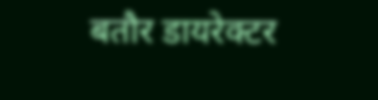बतौर डायरेक्टर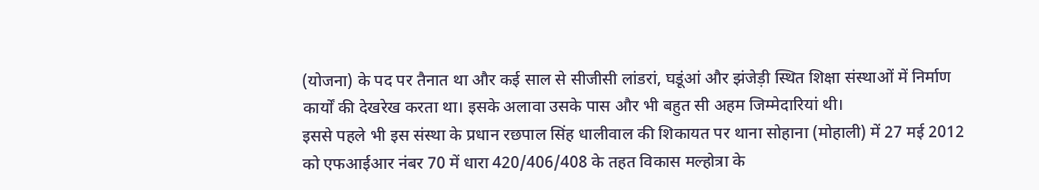(योजना) के पद पर तैनात था और कई साल से सीजीसी लांडरां, घडूंआं और झंजेड़ी स्थित शिक्षा संस्थाओं में निर्माण कार्यों की देखरेख करता था। इसके अलावा उसके पास और भी बहुत सी अहम जिम्मेदारियां थी।
इससे पहले भी इस संस्था के प्रधान रछपाल सिंह धालीवाल की शिकायत पर थाना सोहाना (मोहाली) में 27 मई 2012 को एफआईआर नंबर 70 में धारा 420/406/408 के तहत विकास मल्होत्रा के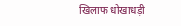खिलाफ धोखाधड़ी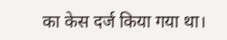का केस दर्ज किया गया था।